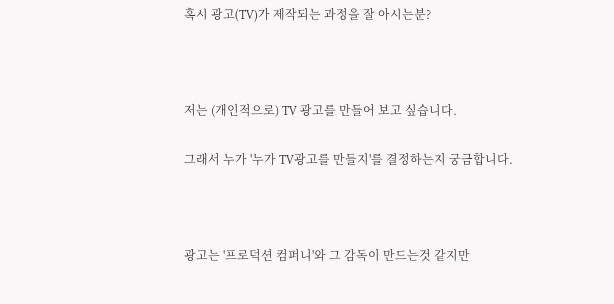혹시 광고(TV)가 제작되는 과정을 잘 아시는분?



저는 (개인적으로) TV 광고를 만들어 보고 싶습니다.

그래서 누가 '누가 TV광고를 만들지'를 결정하는지 궁금합니다.



광고는 '프로덕션 컴퍼니'와 그 감독이 만드는것 같지만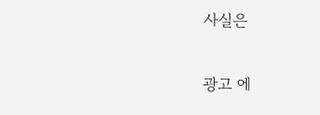사실은

광고 에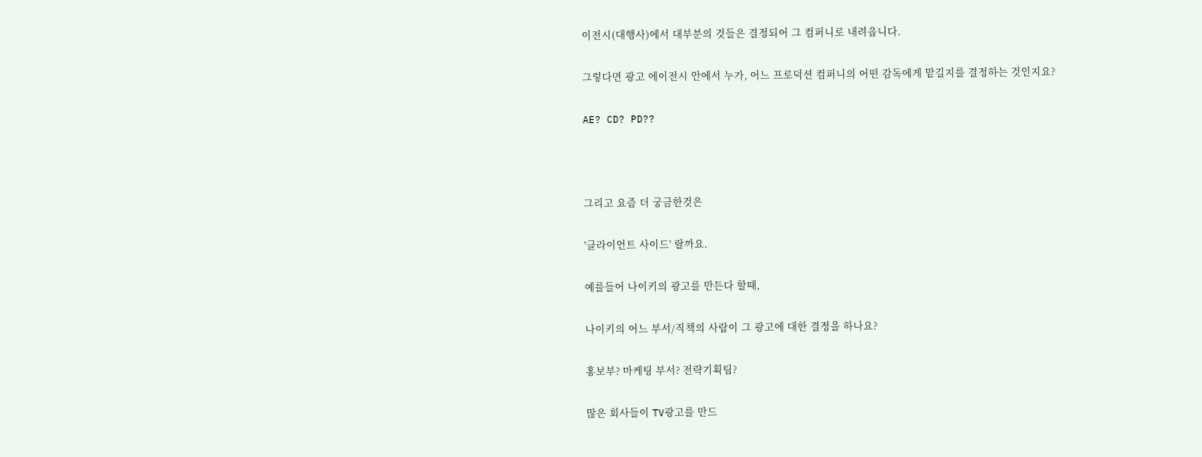이전시(대행사)에서 대부분의 것들은 결정되어 그 컴퍼니로 내려옵니다.

그렇다면 광고 에이전시 안에서 누가, 어느 프로덕션 컴퍼니의 어떤 감독에게 맡길지를 결정하는 것인지요?

AE? CD? PD??



그리고 요즘 더 궁금한것은

'클라이언트 사이드' 랄까요.

예를들어 나이키의 광고를 만든다 할때,

나이키의 어느 부서/직책의 사람이 그 광고에 대한 결정을 하나요?

홍보부? 마케팅 부서? 전략기획팀?

많은 회사들이 TV광고를 만드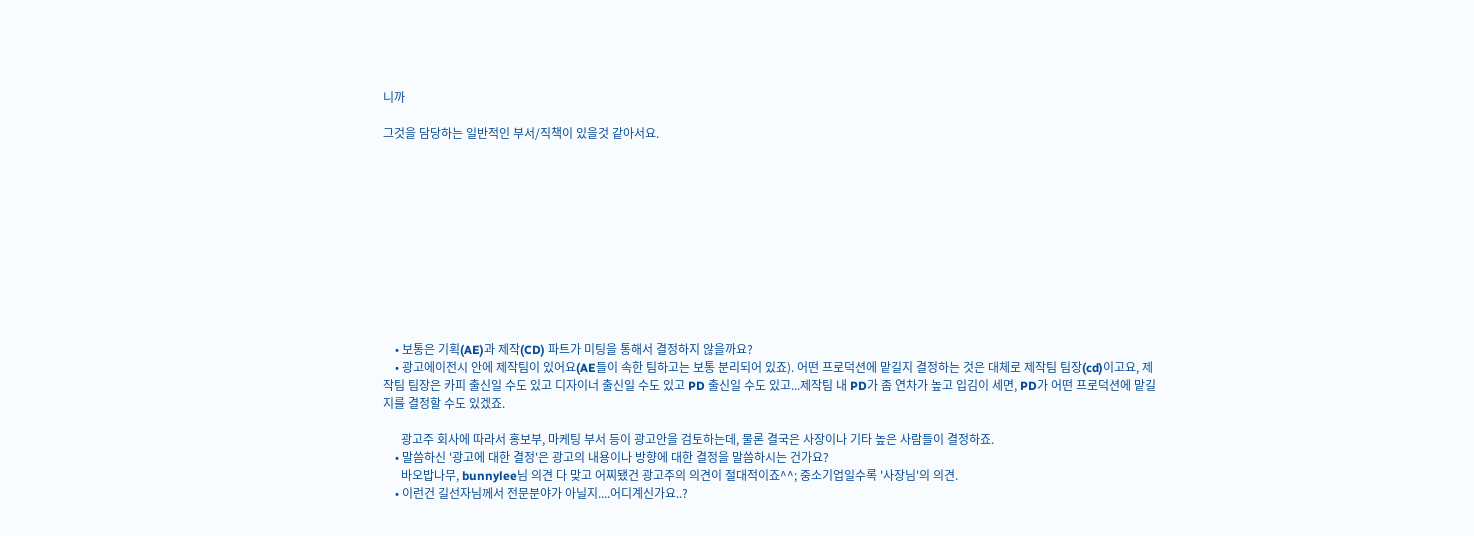니까

그것을 담당하는 일반적인 부서/직책이 있을것 같아서요.











    • 보통은 기획(AE)과 제작(CD) 파트가 미팅을 통해서 결정하지 않을까요?
    • 광고에이전시 안에 제작팀이 있어요(AE들이 속한 팀하고는 보통 분리되어 있죠). 어떤 프로덕션에 맡길지 결정하는 것은 대체로 제작팀 팀장(cd)이고요, 제작팀 팀장은 카피 출신일 수도 있고 디자이너 출신일 수도 있고 PD 출신일 수도 있고...제작팀 내 PD가 좀 연차가 높고 입김이 세면, PD가 어떤 프로덕션에 맡길지를 결정할 수도 있겠죠.

      광고주 회사에 따라서 홍보부, 마케팅 부서 등이 광고안을 검토하는데, 물론 결국은 사장이나 기타 높은 사람들이 결정하죠.
    • 말씀하신 '광고에 대한 결정'은 광고의 내용이나 방향에 대한 결정을 말씀하시는 건가요?
      바오밥나무, bunnylee님 의견 다 맞고 어찌됐건 광고주의 의견이 절대적이죠^^; 중소기업일수록 '사장님'의 의견.
    • 이런건 길선자님께서 전문분야가 아닐지....어디계신가요..?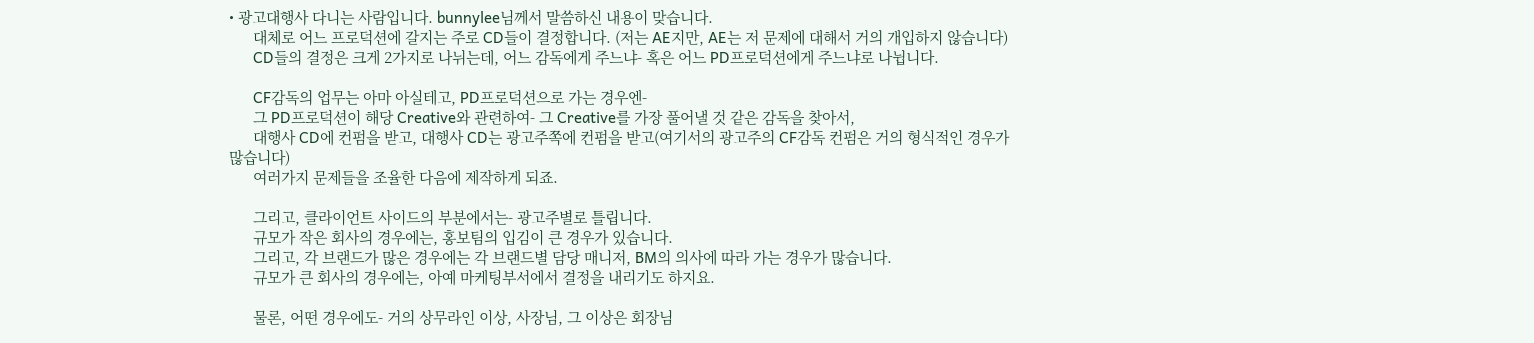• 광고대행사 다니는 사람입니다. bunnylee님께서 말씀하신 내용이 맞습니다.
      대체로 어느 프로덕션에 갈지는 주로 CD들이 결정합니다. (저는 AE지만, AE는 저 문제에 대해서 거의 개입하지 않습니다)
      CD들의 결정은 크게 2가지로 나뉘는데, 어느 감독에게 주느냐- 혹은 어느 PD프로덕션에게 주느냐로 나뉩니다.

      CF감독의 업무는 아마 아실테고, PD프로덕션으로 가는 경우엔-
      그 PD프로덕션이 해당 Creative와 관련하여- 그 Creative를 가장 풀어낼 것 같은 감독을 찾아서,
      대행사 CD에 컨펌을 받고, 대행사 CD는 광고주쪽에 컨펌을 받고(여기서의 광고주의 CF감독 컨펌은 거의 형식적인 경우가 많습니다)
      여러가지 문제들을 조율한 다음에 제작하게 되죠.

      그리고, 클라이언트 사이드의 부분에서는- 광고주별로 틀립니다.
      규모가 작은 회사의 경우에는, 홍보팀의 입김이 큰 경우가 있습니다.
      그리고, 각 브랜드가 많은 경우에는 각 브랜드별 담당 매니저, BM의 의사에 따라 가는 경우가 많습니다.
      규모가 큰 회사의 경우에는, 아예 마케팅부서에서 결정을 내리기도 하지요.

      물론, 어떤 경우에도- 거의 상무라인 이상, 사장님, 그 이상은 회장님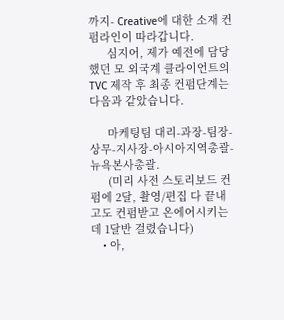까지- Creative에 대한 소재 컨펌라인이 따라갑니다.
      심지어, 제가 예전에 담당했던 모 외국계 클라이언트의 TVC 제작 후 최종 컨펌단계는 다음과 같았습니다.

      마케팅팀 대리-과장-팀장-상무-지사장-아시아지역총괄-뉴욕본사총괄.
      (미리 사전 스토리보드 컨펌에 2달, 촬영/편집 다 끝내고도 컨펌받고 온에어시키는데 1달반 걸렸습니다)
    • 아,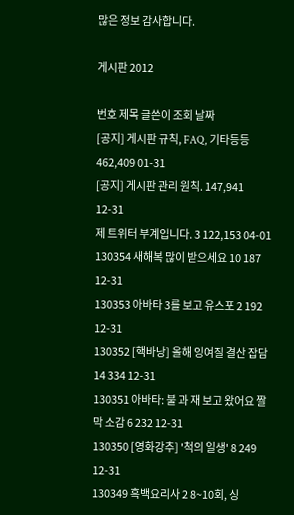많은 정보 감사합니다.

게시판 2012

번호 제목 글쓴이 조회 날짜
[공지] 게시판 규칙, FAQ, 기타등등 462,409 01-31
[공지] 게시판 관리 원칙. 147,941 12-31
제 트위터 부계입니다. 3 122,153 04-01
130354 새해복 많이 받으세요 10 187 12-31
130353 아바타 3를 보고 유스포 2 192 12-31
130352 [핵바낭] 올해 잉여질 결산 잡담 14 334 12-31
130351 아바타: 불 과 재 보고 왔어요 짤막 소감 6 232 12-31
130350 [영화강추] '척의 일생' 8 249 12-31
130349 흑백요리사 2 8~10회, 싱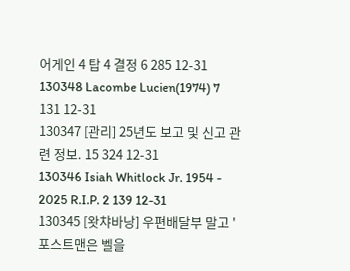어게인 4 탑 4 결정 6 285 12-31
130348 Lacombe Lucien(1974) 7 131 12-31
130347 [관리] 25년도 보고 및 신고 관련 정보. 15 324 12-31
130346 Isiah Whitlock Jr. 1954 - 2025 R.I.P. 2 139 12-31
130345 [왓챠바낭] 우편배달부 말고 '포스트맨은 벨을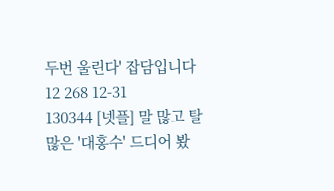두번 울린다' 잡담입니다 12 268 12-31
130344 [넷플] 말 많고 탈 많은 '대홍수' 드디어 봤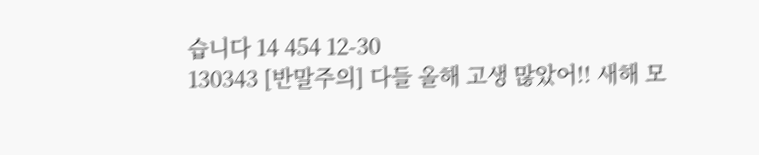습니다 14 454 12-30
130343 [반말주의] 다들 올해 고생 많았어!! 새해 모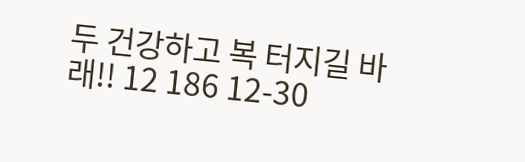두 건강하고 복 터지길 바래!! 12 186 12-30